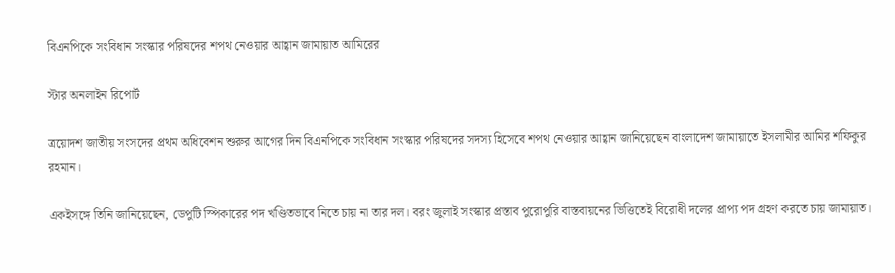বিএনপিকে সংবিধান সংস্কার পরিষদের শপথ নেওয়ার আহ্বান জামায়াত আমিরের

স্টার অনলাইন রিপোর্ট

ত্রয়োদশ জাতীয় সংসদের প্রথম অধিবেশন শুরুর আগের দিন বিএনপিকে সংবিধান সংস্কার পরিষদের সদস্য হিসেবে শপথ নেওয়ার আহ্বান জানিয়েছেন বাংলাদেশ জামায়াতে ইসলামীর আমির শফিকুর রহমান।

একইসঙ্গে তিনি জানিয়েছেন, ডেপুটি স্পিকারের পদ খণ্ডিতভাবে নিতে চায় না তার দল। বরং জুলাই সংস্কার প্রস্তাব পুরোপুরি বাস্তবায়নের ভিত্তিতেই বিরোধী দলের প্রাপ্য পদ গ্রহণ করতে চায় জামায়াত।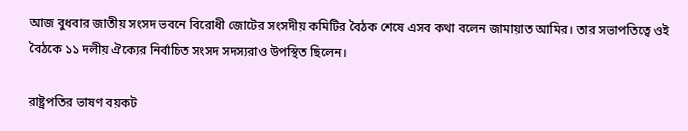আজ বুধবার জাতীয় সংসদ ভবনে বিরোধী জোটের সংসদীয় কমিটির বৈঠক শেষে এসব কথা বলেন জামায়াত আমির। তার সভাপতিত্বে ওই বৈঠকে ১১ দলীয় ঐক্যের নির্বাচিত সংসদ সদস্যরাও উপস্থিত ছিলেন।

রাষ্ট্রপতির ভাষণ বয়কট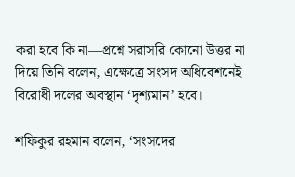করা হবে কি না—প্রশ্নে সরাসরি কোনো উত্তর না দিয়ে তিনি বলেন, এক্ষেত্রে সংসদ অধিবেশনেই বিরোধী দলের অবস্থান ‘দৃশ্যমান’ হবে।

শফিকুর রহমান বলেন, ‘সংসদের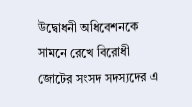উদ্বোধনী অধিবেশনকে সামনে রেখে বিরোধী জোটের সংসদ সদস্যদের এ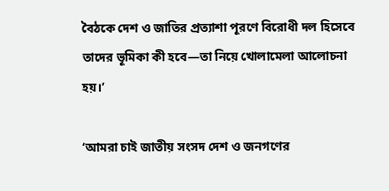বৈঠকে দেশ ও জাতির প্রত্যাশা পূরণে বিরোধী দল হিসেবে তাদের ভূমিকা কী হবে—তা নিয়ে খোলামেলা আলোচনা হয়।’

‘আমরা চাই জাতীয় সংসদ দেশ ও জনগণের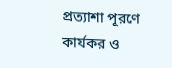প্রত্যাশা পূরণে কার্যকর ও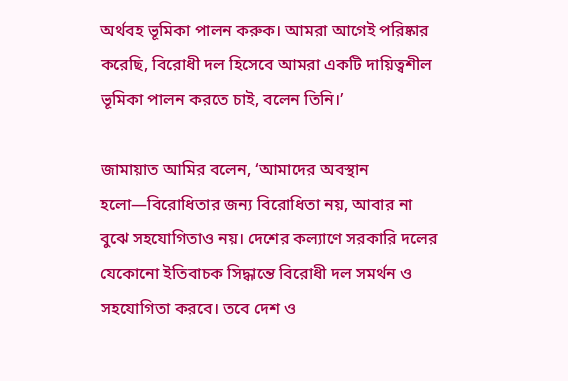অর্থবহ ভূমিকা পালন করুক। আমরা আগেই পরিষ্কার করেছি, বিরোধী দল হিসেবে আমরা একটি দায়িত্বশীল ভূমিকা পালন করতে চাই, বলেন তিনি।’

জামায়াত আমির বলেন, ‘আমাদের অবস্থান হলো—বিরোধিতার জন্য বিরোধিতা নয়, আবার না বুঝে সহযোগিতাও নয়। দেশের কল্যাণে সরকারি দলের যেকোনো ইতিবাচক সিদ্ধান্তে বিরোধী দল সমর্থন ও সহযোগিতা করবে। তবে দেশ ও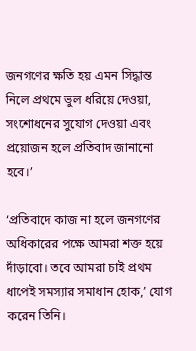জনগণের ক্ষতি হয় এমন সিদ্ধান্ত নিলে প্রথমে ভুল ধরিয়ে দেওয়া, সংশোধনের সুযোগ দেওয়া এবং প্রয়োজন হলে প্রতিবাদ জানানো হবে।’

‘প্রতিবাদে কাজ না হলে জনগণের অধিকারের পক্ষে আমরা শক্ত হয়ে দাঁড়াবো। তবে আমরা চাই প্রথম ধাপেই সমস্যার সমাধান হোক,’ যোগ করেন তিনি।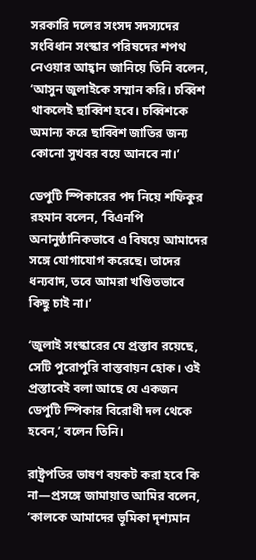সরকারি দলের সংসদ সদস্যদের সংবিধান সংস্কার পরিষদের শপথ নেওয়ার আহ্বান জানিয়ে তিনি বলেন, ‘আসুন জুলাইকে সম্মান করি। চব্বিশ থাকলেই ছাব্বিশ হবে। চব্বিশকে অমান্য করে ছাব্বিশ জাতির জন্য কোনো সুখবর বয়ে আনবে না।’

ডেপুটি স্পিকারের পদ নিয়ে শফিকুর রহমান বলেন, ‘বিএনপি অনানুষ্ঠানিকভাবে এ বিষয়ে আমাদের সঙ্গে যোগাযোগ করেছে। তাদের ধন্যবাদ, তবে আমরা খণ্ডিতভাবে কিছু চাই না।’

‘জুলাই সংস্কারের যে প্রস্তাব রয়েছে, সেটি পুরোপুরি বাস্তবায়ন হোক। ওই প্রস্তাবেই বলা আছে যে একজন ডেপুটি স্পিকার বিরোধী দল থেকে হবেন,’ বলেন তিনি।

রাষ্ট্রপতির ভাষণ বয়কট করা হবে কি না—প্রসঙ্গে জামায়াত আমির বলেন, ‘কালকে আমাদের ভূমিকা দৃশ্যমান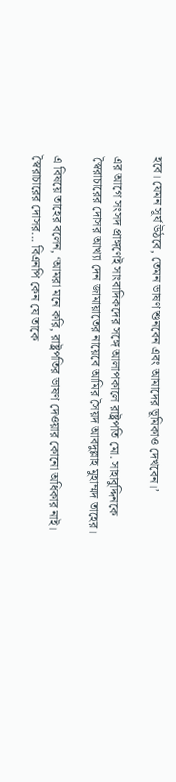হবে। যেমন সূর্য উঠবে, তেমন ভাষণ শুনবেন এবং আমাদের ভূমিকাও দেখবেন।’

এর আগে সংসদ প্রাঙ্গণেই সাংবাদিকদের সঙ্গে আলাপকালে রাষ্ট্রপতি মো. সাহাবুদ্দিনকে স্বৈরাচারের দোসর আখ্যা দেন জামায়াতের নায়েবে আমির সৈয়দ আবদুল্লাহ মুহাম্মদ তাহের।

এ বিষয়ে তাহের বলেন, ‘আমরা মনে করি, রাষ্ট্রপতির ভাষণ দেওয়ার কোনো অধিকার নাই। স্বৈরাচারের দোসর... বিএনপি কেন যে তাকে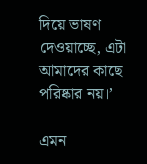দিয়ে ভাষণ দেওয়াচ্ছে, এটা আমাদের কাছে পরিষ্কার নয়।’

এমন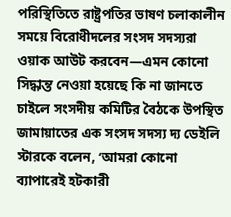পরিস্থিতিতে রাষ্ট্রপতির ভাষণ চলাকালীন সময়ে বিরোধীদলের সংসদ সদস্যরা ওয়াক আউট করবেন—এমন কোনো সিদ্ধান্ত নেওয়া হয়েছে কি না জানতে চাইলে সংসদীয় কমিটির বৈঠকে উপস্থিত জামায়াতের এক সংসদ সদস্য দ্য ডেইলি স্টারকে বলেন, ‘আমরা কোনো ব্যাপারেই হটকারী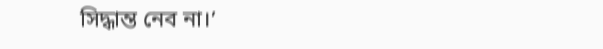সিদ্ধান্ত নেব না।’